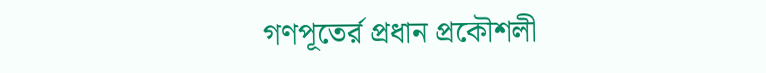গণপূতের্র প্রধান প্রকৌশলী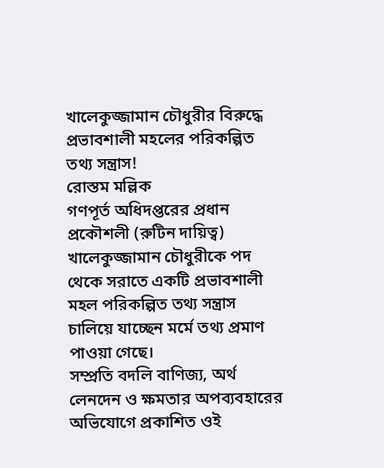খালেকুজ্জামান চৌধুরীর বিরুদ্ধে প্রভাবশালী মহলের পরিকল্পিত তথ্য সন্ত্রাস!
রোস্তম মল্লিক
গণপূর্ত অধিদপ্তরের প্রধান প্রকৌশলী (রুটিন দায়িত্ব) খালেকুজ্জামান চৌধুরীকে পদ থেকে সরাতে একটি প্রভাবশালী মহল পরিকল্পিত তথ্য সন্ত্রাস চালিয়ে যাচ্ছেন মর্মে তথ্য প্রমাণ পাওয়া গেছে।
সম্প্রতি বদলি বাণিজ্য, অর্থ লেনদেন ও ক্ষমতার অপব্যবহারের অভিযোগে প্রকাশিত ওই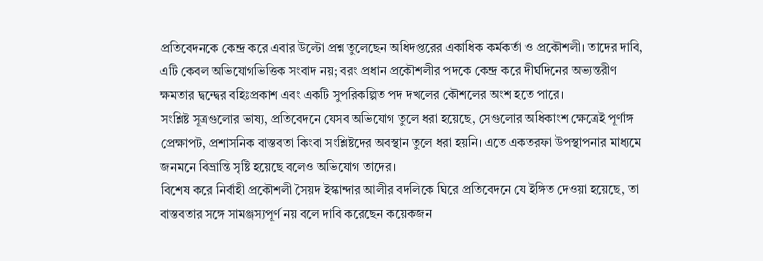প্রতিবেদনকে কেন্দ্র করে এবার উল্টো প্রশ্ন তুলেছেন অধিদপ্তরের একাধিক কর্মকর্তা ও প্রকৌশলী। তাদের দাবি, এটি কেবল অভিযোগভিত্তিক সংবাদ নয়; বরং প্রধান প্রকৌশলীর পদকে কেন্দ্র করে দীর্ঘদিনের অভ্যন্তরীণ ক্ষমতার দ্বন্দ্বের বহিঃপ্রকাশ এবং একটি সুপরিকল্পিত পদ দখলের কৌশলের অংশ হতে পারে।
সংশ্লিষ্ট সূত্রগুলোর ভাষ্য, প্রতিবেদনে যেসব অভিযোগ তুলে ধরা হয়েছে, সেগুলোর অধিকাংশ ক্ষেত্রেই পূর্ণাঙ্গ প্রেক্ষাপট, প্রশাসনিক বাস্তবতা কিংবা সংশ্লিষ্টদের অবস্থান তুলে ধরা হয়নি। এতে একতরফা উপস্থাপনার মাধ্যমে জনমনে বিভ্রান্তি সৃষ্টি হয়েছে বলেও অভিযোগ তাদের।
বিশেষ করে নির্বাহী প্রকৌশলী সৈয়দ ইস্কান্দার আলীর বদলিকে ঘিরে প্রতিবেদনে যে ইঙ্গিত দেওয়া হয়েছে, তা বাস্তবতার সঙ্গে সামঞ্জস্যপূর্ণ নয় বলে দাবি করেছেন কয়েকজন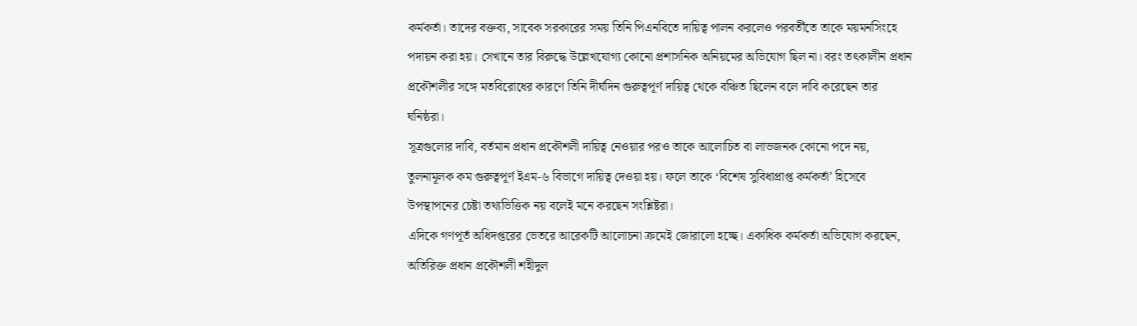কর্মকর্তা। তাদের বক্তব্য, সাবেক সরকারের সময় তিনি পিএনবিতে দায়িত্ব পালন করলেও পরবর্তীতে তাকে ময়মনসিংহে পদায়ন করা হয়। সেখানে তার বিরুদ্ধে উল্লেখযোগ্য কোনো প্রশাসনিক অনিয়মের অভিযোগ ছিল না। বরং তৎকালীন প্রধান প্রকৌশলীর সঙ্গে মতবিরোধের কারণে তিনি দীর্ঘদিন গুরুত্বপূর্ণ দায়িত্ব থেকে বঞ্চিত ছিলেন বলে দাবি করেছেন তার ঘনিষ্ঠরা।
সূত্রগুলোর দাবি, বর্তমান প্রধান প্রকৌশলী দায়িত্ব নেওয়ার পরও তাকে আলোচিত বা লাভজনক কোনো পদে নয়, তুলনামূলক কম গুরুত্বপূর্ণ ইএম-৬ বিভাগে দায়িত্ব দেওয়া হয়। ফলে তাকে ‘বিশেষ সুবিধাপ্রাপ্ত কর্মকর্তা’ হিসেবে উপস্থাপনের চেষ্টা তথ্যভিত্তিক নয় বলেই মনে করছেন সংশ্লিষ্টরা।
এদিকে গণপূর্ত অধিদপ্তরের ভেতরে আরেকটি আলোচনা ক্রমেই জোরালো হচ্ছে। একাধিক কর্মকর্তা অভিযোগ করছেন, অতিরিক্ত প্রধান প্রকৌশলী শহীদুল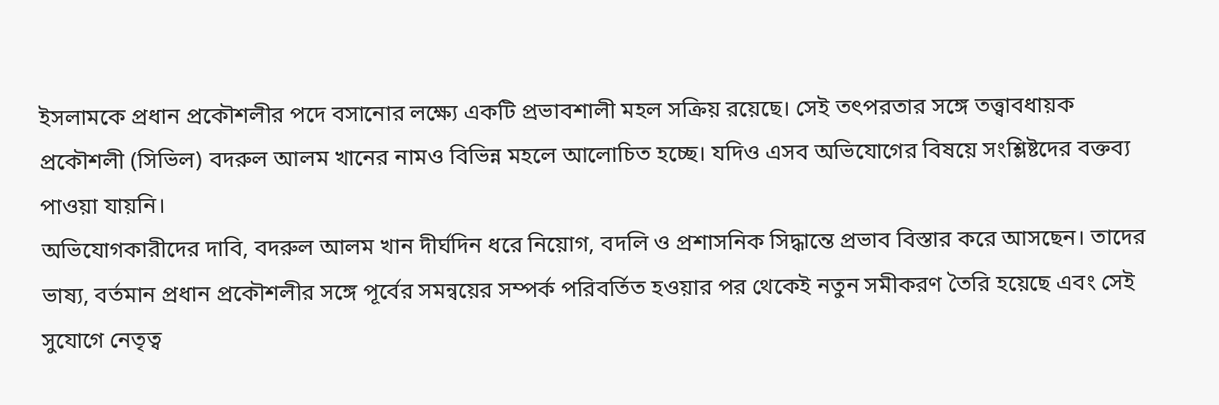ইসলামকে প্রধান প্রকৌশলীর পদে বসানোর লক্ষ্যে একটি প্রভাবশালী মহল সক্রিয় রয়েছে। সেই তৎপরতার সঙ্গে তত্ত্বাবধায়ক প্রকৌশলী (সিভিল) বদরুল আলম খানের নামও বিভিন্ন মহলে আলোচিত হচ্ছে। যদিও এসব অভিযোগের বিষয়ে সংশ্লিষ্টদের বক্তব্য পাওয়া যায়নি।
অভিযোগকারীদের দাবি, বদরুল আলম খান দীর্ঘদিন ধরে নিয়োগ, বদলি ও প্রশাসনিক সিদ্ধান্তে প্রভাব বিস্তার করে আসছেন। তাদের ভাষ্য, বর্তমান প্রধান প্রকৌশলীর সঙ্গে পূর্বের সমন্বয়ের সম্পর্ক পরিবর্তিত হওয়ার পর থেকেই নতুন সমীকরণ তৈরি হয়েছে এবং সেই সুযোগে নেতৃত্ব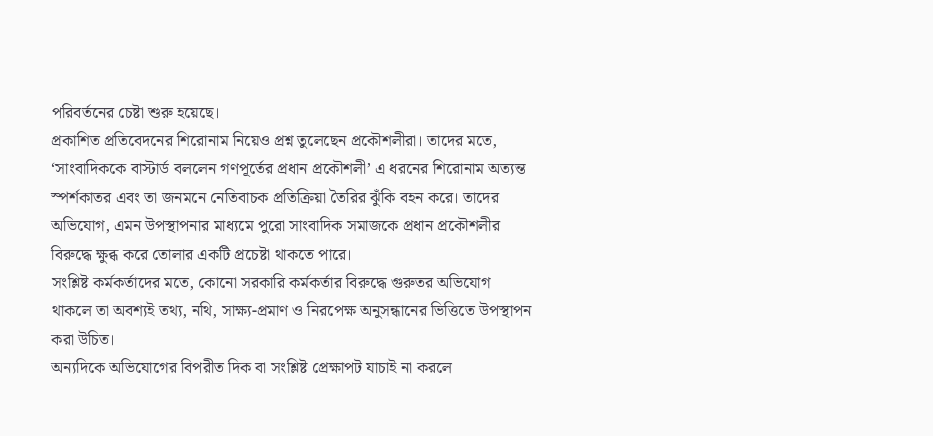পরিবর্তনের চেষ্টা শুরু হয়েছে।
প্রকাশিত প্রতিবেদনের শিরোনাম নিয়েও প্রশ্ন তুলেছেন প্রকৌশলীরা। তাদের মতে, ‘সাংবাদিককে বাস্টার্ড বললেন গণপূর্তের প্রধান প্রকৌশলী’ এ ধরনের শিরোনাম অত্যন্ত স্পর্শকাতর এবং তা জনমনে নেতিবাচক প্রতিক্রিয়া তৈরির ঝুঁকি বহন করে। তাদের অভিযোগ, এমন উপস্থাপনার মাধ্যমে পুরো সাংবাদিক সমাজকে প্রধান প্রকৌশলীর বিরুদ্ধে ক্ষুব্ধ করে তোলার একটি প্রচেষ্টা থাকতে পারে।
সংশ্লিষ্ট কর্মকর্তাদের মতে, কোনো সরকারি কর্মকর্তার বিরুদ্ধে গুরুতর অভিযোগ থাকলে তা অবশ্যই তথ্য, নথি, সাক্ষ্য-প্রমাণ ও নিরপেক্ষ অনুসন্ধানের ভিত্তিতে উপস্থাপন করা উচিত।
অন্যদিকে অভিযোগের বিপরীত দিক বা সংশ্লিষ্ট প্রেক্ষাপট যাচাই না করলে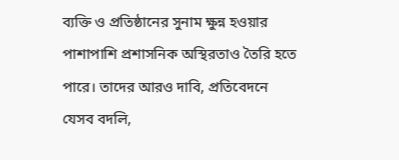ব্যক্তি ও প্রতিষ্ঠানের সুনাম ক্ষুন্ন হওয়ার পাশাপাশি প্রশাসনিক অস্থিরতাও তৈরি হতে পারে। তাদের আরও দাবি, প্রতিবেদনে যেসব বদলি,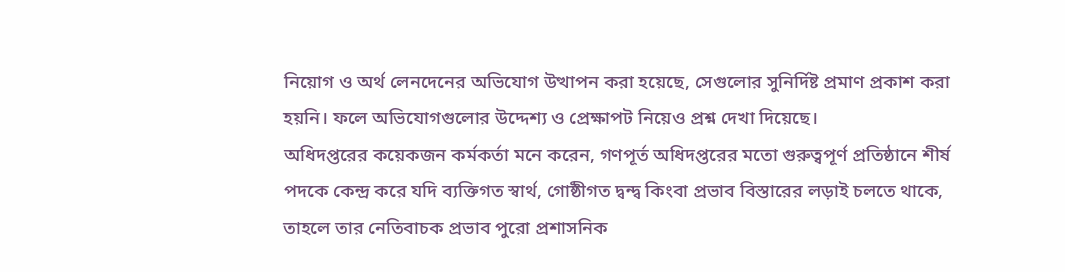নিয়োগ ও অর্থ লেনদেনের অভিযোগ উত্থাপন করা হয়েছে, সেগুলোর সুনির্দিষ্ট প্রমাণ প্রকাশ করা হয়নি। ফলে অভিযোগগুলোর উদ্দেশ্য ও প্রেক্ষাপট নিয়েও প্রশ্ন দেখা দিয়েছে।
অধিদপ্তরের কয়েকজন কর্মকর্তা মনে করেন, গণপূর্ত অধিদপ্তরের মতো গুরুত্বপূর্ণ প্রতিষ্ঠানে শীর্ষ পদকে কেন্দ্র করে যদি ব্যক্তিগত স্বার্থ, গোষ্ঠীগত দ্বন্দ্ব কিংবা প্রভাব বিস্তারের লড়াই চলতে থাকে, তাহলে তার নেতিবাচক প্রভাব পুরো প্রশাসনিক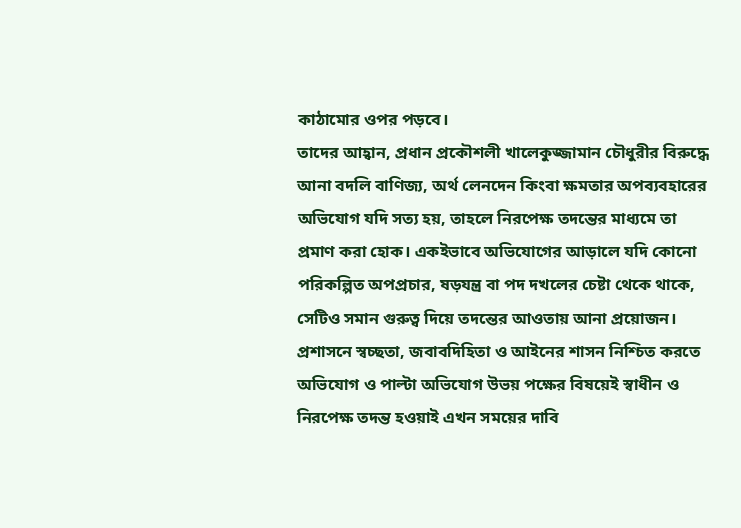কাঠামোর ওপর পড়বে।
তাদের আহ্বান, প্রধান প্রকৌশলী খালেকুজ্জামান চৌধুরীর বিরুদ্ধে আনা বদলি বাণিজ্য, অর্থ লেনদেন কিংবা ক্ষমতার অপব্যবহারের অভিযোগ যদি সত্য হয়, তাহলে নিরপেক্ষ তদন্তের মাধ্যমে তা প্রমাণ করা হোক। একইভাবে অভিযোগের আড়ালে যদি কোনো পরিকল্পিত অপপ্রচার, ষড়যন্ত্র বা পদ দখলের চেষ্টা থেকে থাকে, সেটিও সমান গুরুত্ব দিয়ে তদন্তের আওতায় আনা প্রয়োজন।
প্রশাসনে স্বচ্ছতা, জবাবদিহিতা ও আইনের শাসন নিশ্চিত করতে অভিযোগ ও পাল্টা অভিযোগ উভয় পক্ষের বিষয়েই স্বাধীন ও নিরপেক্ষ তদন্ত হওয়াই এখন সময়ের দাবি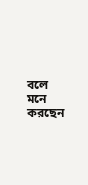বলে মনে করছেন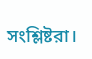সংশ্লিষ্টরা।